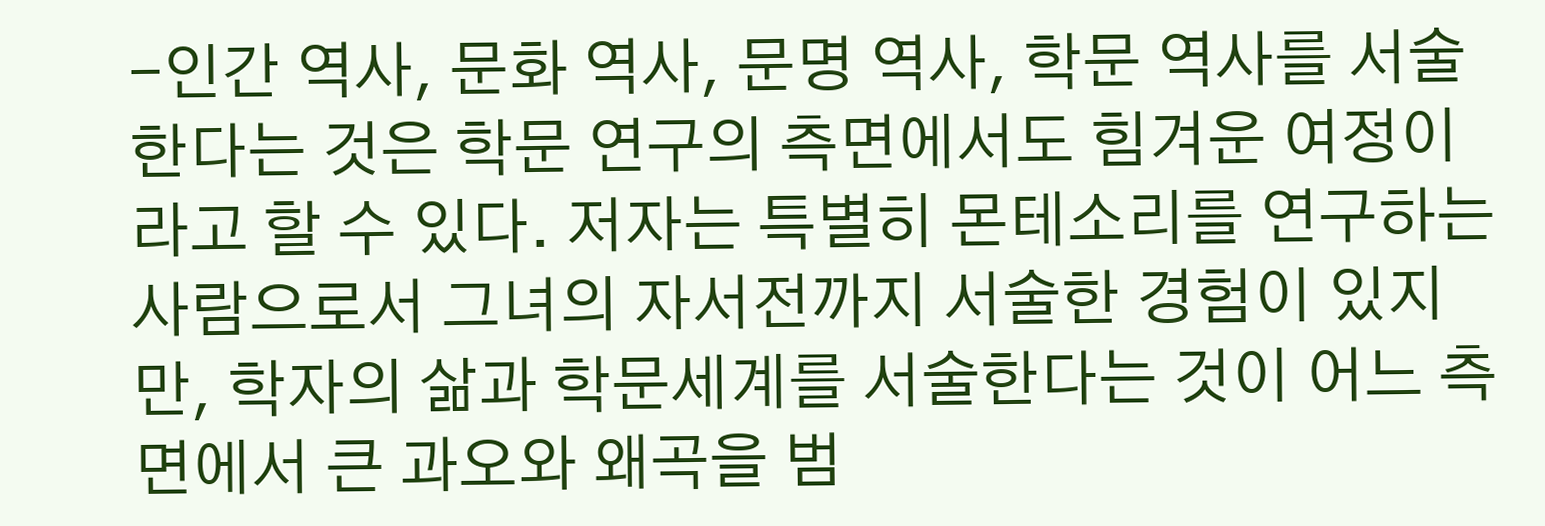-인간 역사, 문화 역사, 문명 역사, 학문 역사를 서술한다는 것은 학문 연구의 측면에서도 힘겨운 여정이라고 할 수 있다. 저자는 특별히 몬테소리를 연구하는 사람으로서 그녀의 자서전까지 서술한 경험이 있지만, 학자의 삶과 학문세계를 서술한다는 것이 어느 측면에서 큰 과오와 왜곡을 범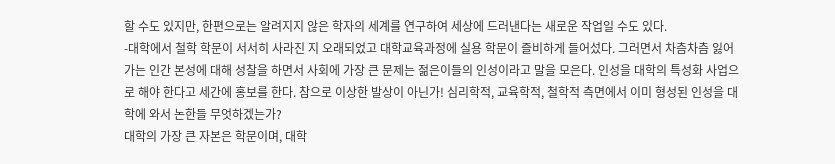할 수도 있지만, 한편으로는 알려지지 않은 학자의 세계를 연구하여 세상에 드러낸다는 새로운 작업일 수도 있다.
-대학에서 철학 학문이 서서히 사라진 지 오래되었고 대학교육과정에 실용 학문이 즐비하게 들어섰다. 그러면서 차츰차츰 잃어가는 인간 본성에 대해 성찰을 하면서 사회에 가장 큰 문제는 젊은이들의 인성이라고 말을 모은다. 인성을 대학의 특성화 사업으로 해야 한다고 세간에 홍보를 한다. 참으로 이상한 발상이 아닌가! 심리학적, 교육학적, 철학적 측면에서 이미 형성된 인성을 대학에 와서 논한들 무엇하겠는가?
대학의 가장 큰 자본은 학문이며, 대학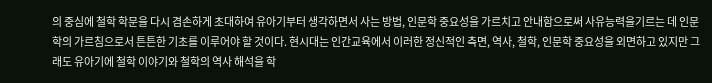의 중심에 철학 학문을 다시 겸손하게 초대하여 유아기부터 생각하면서 사는 방법, 인문학 중요성을 가르치고 안내함으로써 사유능력을기르는 데 인문학의 가르침으로서 튼튼한 기초를 이루어야 할 것이다. 현시대는 인간교육에서 이러한 정신적인 측면, 역사, 철학, 인문학 중요성을 외면하고 있지만 그래도 유아기에 철학 이야기와 철학의 역사 해석을 학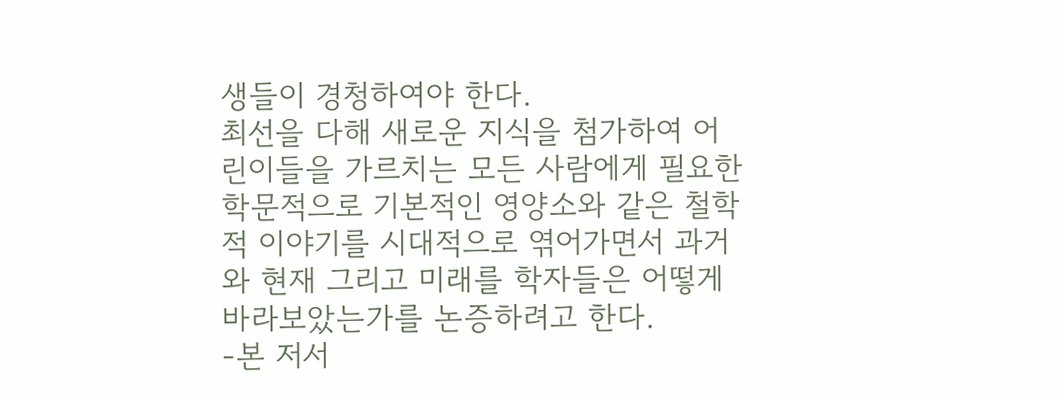생들이 경청하여야 한다.
최선을 다해 새로운 지식을 첨가하여 어린이들을 가르치는 모든 사람에게 필요한 학문적으로 기본적인 영양소와 같은 철학적 이야기를 시대적으로 엮어가면서 과거와 현재 그리고 미래를 학자들은 어떻게 바라보았는가를 논증하려고 한다.
-본 저서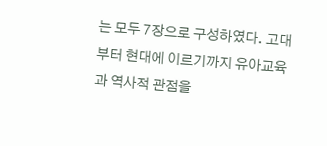는 모두 7장으로 구성하였다. 고대부터 현대에 이르기까지 유아교육과 역사적 관점을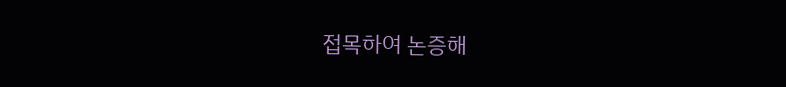접목하여 논증해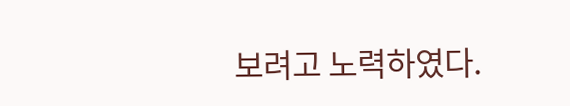보려고 노력하였다.